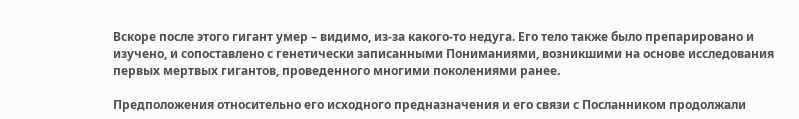Вскоре после этого гигант умер – видимо, из-за какого-то недуга. Его тело также было препарировано и изучено, и сопоставлено с генетически записанными Пониманиями, возникшими на основе исследования первых мертвых гигантов, проведенного многими поколениями ранее.

Предположения относительно его исходного предназначения и его связи с Посланником продолжали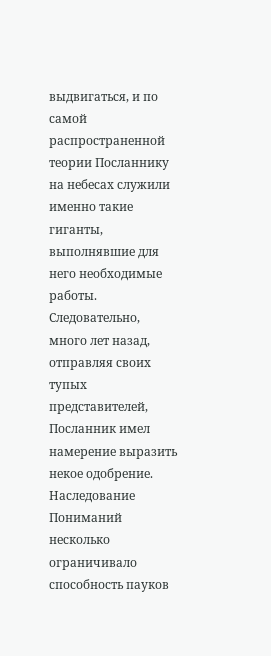выдвигаться, и по самой распространенной теории Посланнику на небесах служили именно такие гиганты, выполнявшие для него необходимые работы. Следовательно, много лет назад, отправляя своих тупых представителей, Посланник имел намерение выразить некое одобрение. Наследование Пониманий несколько ограничивало способность пауков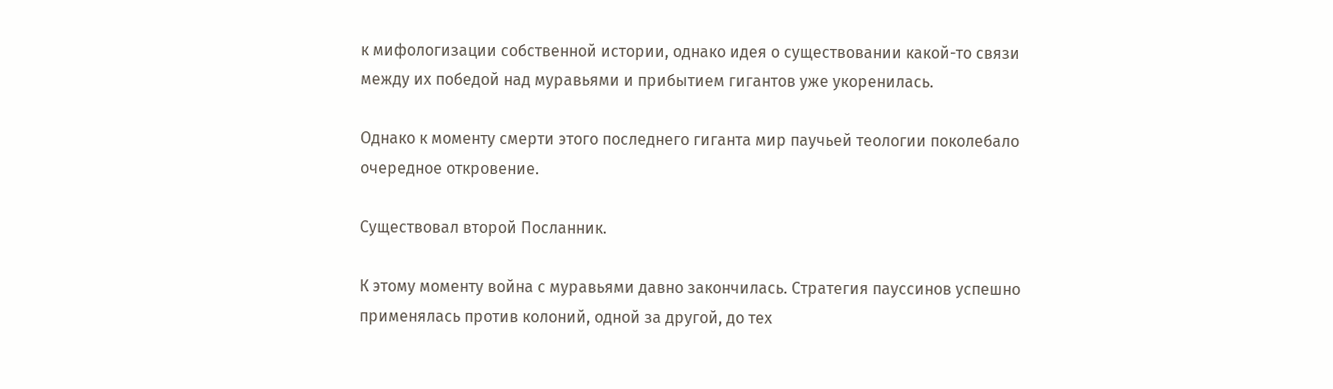к мифологизации собственной истории, однако идея о существовании какой-то связи между их победой над муравьями и прибытием гигантов уже укоренилась.

Однако к моменту смерти этого последнего гиганта мир паучьей теологии поколебало очередное откровение.

Существовал второй Посланник.

К этому моменту война с муравьями давно закончилась. Стратегия пауссинов успешно применялась против колоний, одной за другой, до тех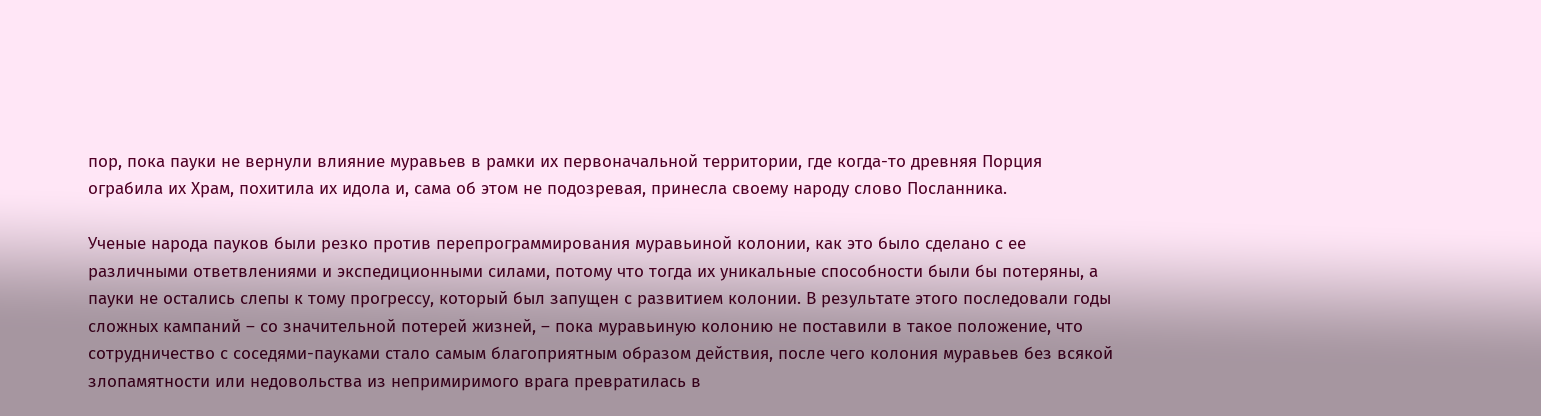пор, пока пауки не вернули влияние муравьев в рамки их первоначальной территории, где когда-то древняя Порция ограбила их Храм, похитила их идола и, сама об этом не подозревая, принесла своему народу слово Посланника.

Ученые народа пауков были резко против перепрограммирования муравьиной колонии, как это было сделано с ее различными ответвлениями и экспедиционными силами, потому что тогда их уникальные способности были бы потеряны, а пауки не остались слепы к тому прогрессу, который был запущен с развитием колонии. В результате этого последовали годы сложных кампаний – со значительной потерей жизней, – пока муравьиную колонию не поставили в такое положение, что сотрудничество с соседями-пауками стало самым благоприятным образом действия, после чего колония муравьев без всякой злопамятности или недовольства из непримиримого врага превратилась в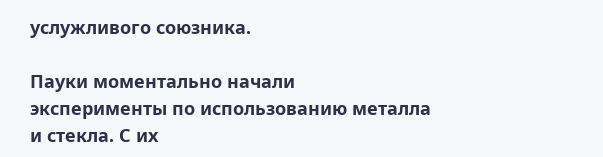услужливого союзника.

Пауки моментально начали эксперименты по использованию металла и стекла. С их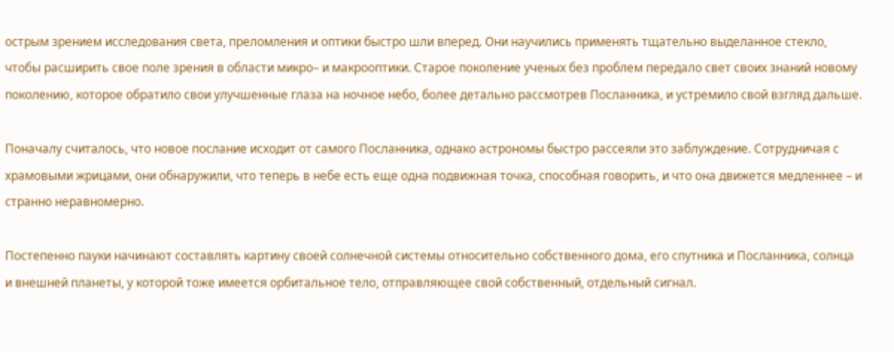острым зрением исследования света, преломления и оптики быстро шли вперед. Они научились применять тщательно выделанное стекло, чтобы расширить свое поле зрения в области микро– и макрооптики. Старое поколение ученых без проблем передало свет своих знаний новому поколению, которое обратило свои улучшенные глаза на ночное небо, более детально рассмотрев Посланника, и устремило свой взгляд дальше.

Поначалу считалось, что новое послание исходит от самого Посланника, однако астрономы быстро рассеяли это заблуждение. Сотрудничая с храмовыми жрицами, они обнаружили, что теперь в небе есть еще одна подвижная точка, способная говорить, и что она движется медленнее – и странно неравномерно.

Постепенно пауки начинают составлять картину своей солнечной системы относительно собственного дома, его спутника и Посланника, солнца и внешней планеты, у которой тоже имеется орбитальное тело, отправляющее свой собственный, отдельный сигнал.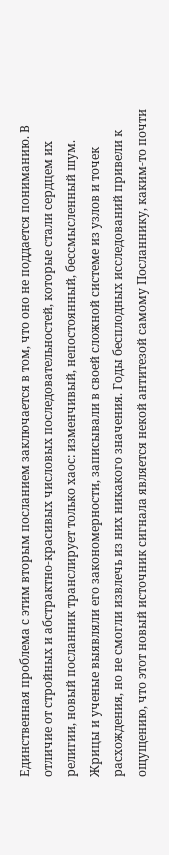Единственная проблема с этим вторым посланием заключается в том, что оно не поддается пониманию. В отличие от стройных и абстрактно-красивых числовых последовательностей, которые стали сердцем их религии, новый посланник транслирует только хаос: изменчивый, непостоянный, бессмысленный шум. Жрицы и ученые выявляли его закономерности, записывали в своей сложной системе из узлов и точек расхождения, но не смогли извлечь из них никакого значения. Годы бесплодных исследований привели к ощущению, что этот новый источник сигнала является некой антитезой самому Посланнику, каким-то почти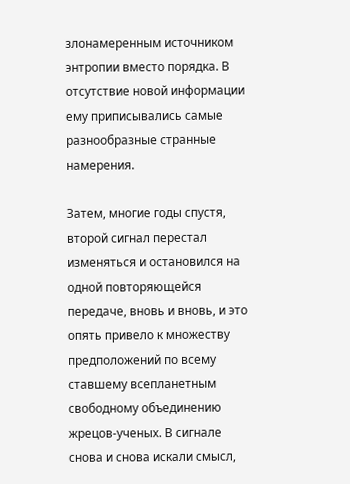злонамеренным источником энтропии вместо порядка. В отсутствие новой информации ему приписывались самые разнообразные странные намерения.

Затем, многие годы спустя, второй сигнал перестал изменяться и остановился на одной повторяющейся передаче, вновь и вновь, и это опять привело к множеству предположений по всему ставшему всепланетным свободному объединению жрецов-ученых. В сигнале снова и снова искали смысл,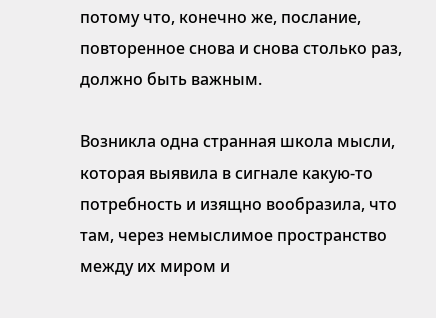потому что, конечно же, послание, повторенное снова и снова столько раз, должно быть важным.

Возникла одна странная школа мысли, которая выявила в сигнале какую-то потребность и изящно вообразила, что там, через немыслимое пространство между их миром и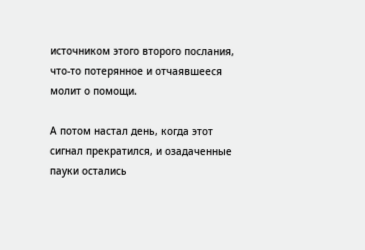источником этого второго послания, что-то потерянное и отчаявшееся молит о помощи.

А потом настал день, когда этот сигнал прекратился, и озадаченные пауки остались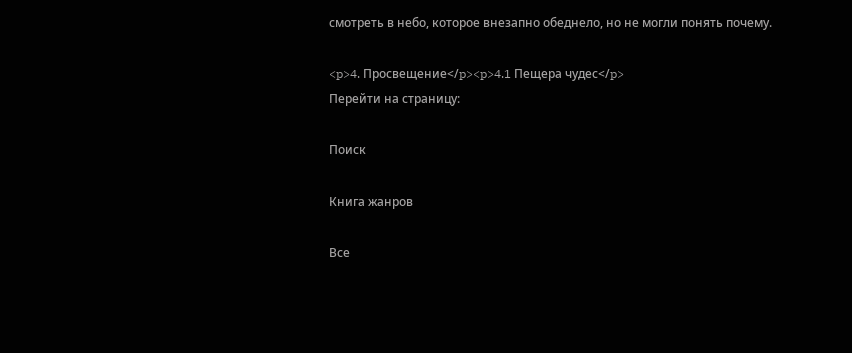смотреть в небо, которое внезапно обеднело, но не могли понять почему.

<p>4. Просвещение</p><p>4.1 Пещера чудес</p>
Перейти на страницу:

Поиск

Книга жанров

Все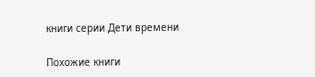книги серии Дети времени

Похожие книги